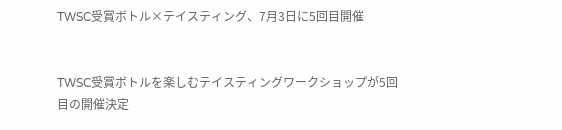TWSC受賞ボトル×テイスティング、7月3日に5回目開催


TWSC受賞ボトルを楽しむテイスティングワークショップが5回目の開催決定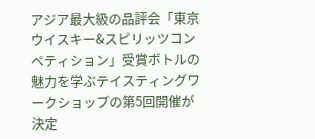アジア最大級の品評会「東京ウイスキー&スピリッツコンペティション」受賞ボトルの魅力を学ぶテイスティングワークショップの第5回開催が決定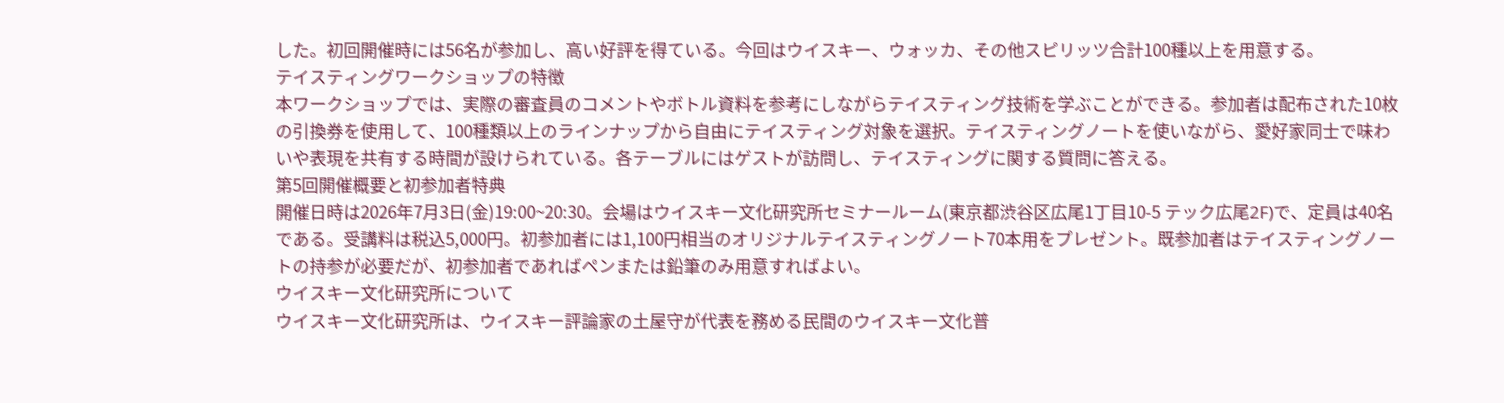した。初回開催時には56名が参加し、高い好評を得ている。今回はウイスキー、ウォッカ、その他スピリッツ合計100種以上を用意する。
テイスティングワークショップの特徴
本ワークショップでは、実際の審査員のコメントやボトル資料を参考にしながらテイスティング技術を学ぶことができる。参加者は配布された10枚の引換券を使用して、100種類以上のラインナップから自由にテイスティング対象を選択。テイスティングノートを使いながら、愛好家同士で味わいや表現を共有する時間が設けられている。各テーブルにはゲストが訪問し、テイスティングに関する質問に答える。
第5回開催概要と初参加者特典
開催日時は2026年7月3日(金)19:00~20:30。会場はウイスキー文化研究所セミナールーム(東京都渋谷区広尾1丁目10-5 テック広尾2F)で、定員は40名である。受講料は税込5,000円。初参加者には1,100円相当のオリジナルテイスティングノート70本用をプレゼント。既参加者はテイスティングノートの持参が必要だが、初参加者であればペンまたは鉛筆のみ用意すればよい。
ウイスキー文化研究所について
ウイスキー文化研究所は、ウイスキー評論家の土屋守が代表を務める民間のウイスキー文化普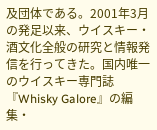及団体である。2001年3月の発足以来、ウイスキー・酒文化全般の研究と情報発信を行ってきた。国内唯一のウイスキー専門誌『Whisky Galore』の編集・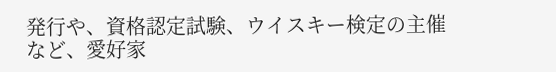発行や、資格認定試験、ウイスキー検定の主催など、愛好家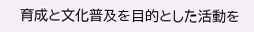育成と文化普及を目的とした活動を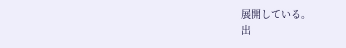展開している。
出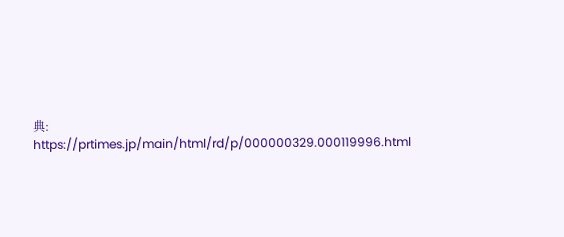典: https://prtimes.jp/main/html/rd/p/000000329.000119996.html